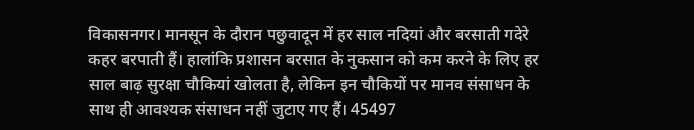विकासनगर। मानसून के दौरान पछुवादून में हर साल नदियां और बरसाती गदेरे कहर बरपाती हैं। हालांकि प्रशासन बरसात के नुकसान को कम करने के लिए हर साल बाढ़ सुरक्षा चौकियां खोलता है, लेकिन इन चौकियों पर मानव संसाधन के साथ ही आवश्यक संसाधन नहीं जुटाए गए हैं। 45497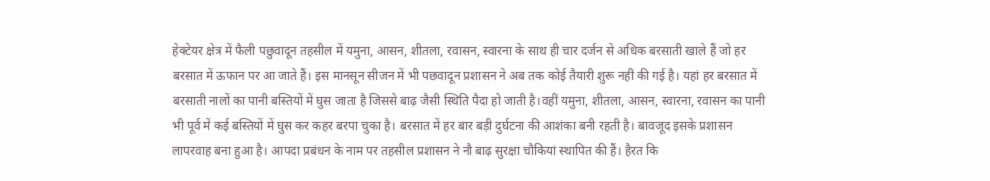हेक्टेयर क्षेत्र में फैली पछुवादून तहसील में यमुना, आसन, शीतला, रवासन, स्वारना के साथ ही चार दर्जन से अधिक बरसाती खाले हैं जो हर बरसात में ऊफान पर आ जाते हैं। इस मानसून सीजन में भी पछवादून प्रशासन ने अब तक कोई तैयारी शुरू नहीं की गई है। यहां हर बरसात में बरसाती नालों का पानी बस्तियों में घुस जाता है जिससे बाढ़ जैसी स्थिति पैदा हो जाती है।वहीं यमुना, शीतला, आसन, स्वारना, रवासन का पानी भी पूर्व में कई बस्तियों में घुस कर कहर बरपा चुका है। बरसात में हर बार बड़ी दुर्घटना की आशंका बनी रहती है। बावजूद इसके प्रशासन लापरवाह बना हुआ है। आपदा प्रबंधन के नाम पर तहसील प्रशासन ने नौ बाढ़ सुरक्षा चौकियां स्थापित की हैं। हैरत कि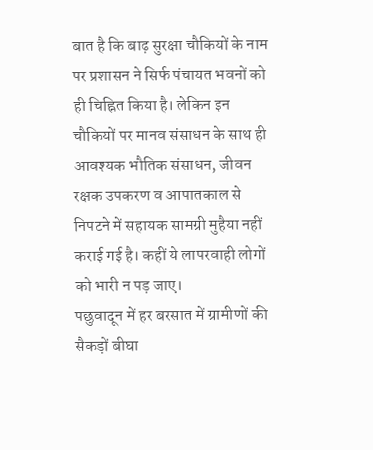बात है कि बाढ़ सुरक्षा चौकियों के नाम पर प्रशासन ने सिर्फ पंचायत भवनों को ही चिह्नित किया है। लेकिन इन चौकियों पर मानव संसाधन के साथ ही आवश्यक भौतिक संसाधन, जीवन रक्षक उपकरण व आपातकाल से निपटने में सहायक सामग्री मुहैया नहीं कराई गई है। कहीं ये लापरवाही लोगों को भारी न पड़ जाए।
पछुवादून में हर बरसात में ग्रामीणों की सैकड़ों बीघा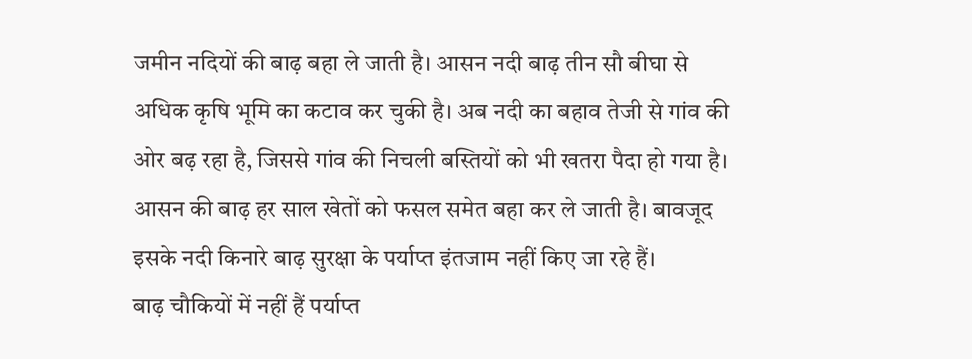जमीन नदियों की बाढ़ बहा ले जाती है। आसन नदी बाढ़ तीन सौ बीघा से अधिक कृषि भूमि का कटाव कर चुकी है। अब नदी का बहाव तेजी से गांव की ओर बढ़ रहा है, जिससे गांव की निचली बस्तियों को भी खतरा पैदा हो गया है। आसन की बाढ़ हर साल खेतों को फसल समेत बहा कर ले जाती है। बावजूद इसके नदी किनारे बाढ़ सुरक्षा के पर्याप्त इंतजाम नहीं किए जा रहे हैं।
बाढ़ चौकियों में नहीं हैं पर्याप्त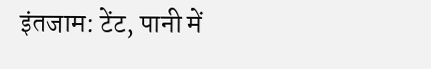इंतजाम: टेंट, पानी में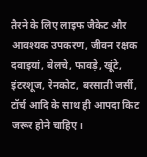तैरने के लिए लाइफ जैकेट और आवश्यक उपकरण, जीवन रक्षक दवाइयां, बेलचे, फावड़े, खूंटे, इंटरशूज, रेनकोट, बरसाती जर्सी, टॉर्च आदि के साथ ही आपदा किट जरूर होने चाहिए।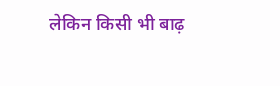लेकिन किसी भी बाढ़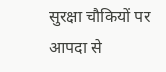सुरक्षा चौकियों पर आपदा से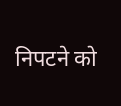निपटने को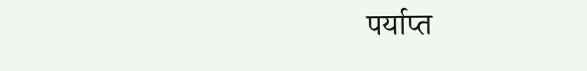पर्याप्त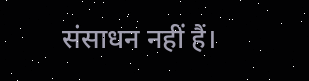संसाधन नहीं हैं।